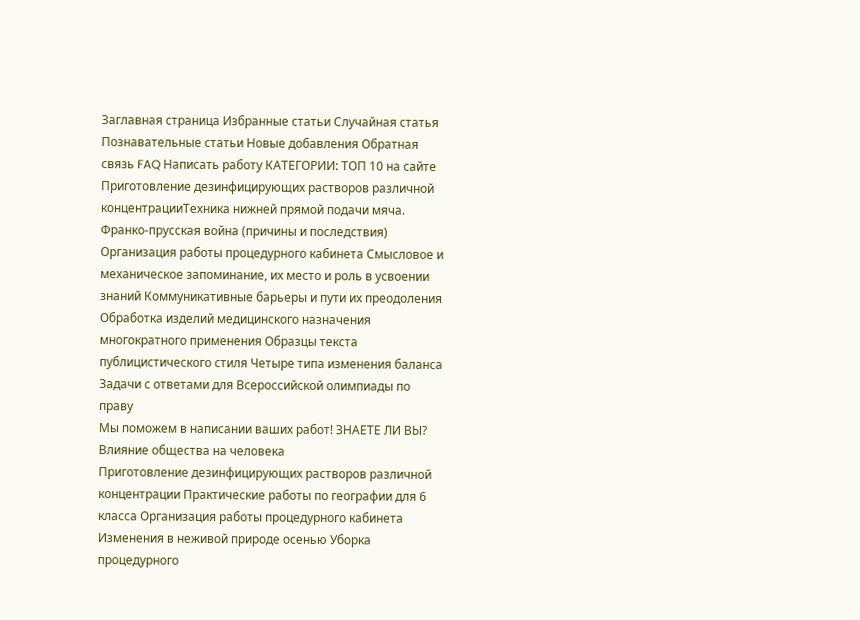Заглавная страница Избранные статьи Случайная статья Познавательные статьи Новые добавления Обратная связь FAQ Написать работу КАТЕГОРИИ: ТОП 10 на сайте Приготовление дезинфицирующих растворов различной концентрацииТехника нижней прямой подачи мяча. Франко-прусская война (причины и последствия) Организация работы процедурного кабинета Смысловое и механическое запоминание, их место и роль в усвоении знаний Коммуникативные барьеры и пути их преодоления Обработка изделий медицинского назначения многократного применения Образцы текста публицистического стиля Четыре типа изменения баланса Задачи с ответами для Всероссийской олимпиады по праву
Мы поможем в написании ваших работ! ЗНАЕТЕ ЛИ ВЫ?
Влияние общества на человека
Приготовление дезинфицирующих растворов различной концентрации Практические работы по географии для 6 класса Организация работы процедурного кабинета Изменения в неживой природе осенью Уборка процедурного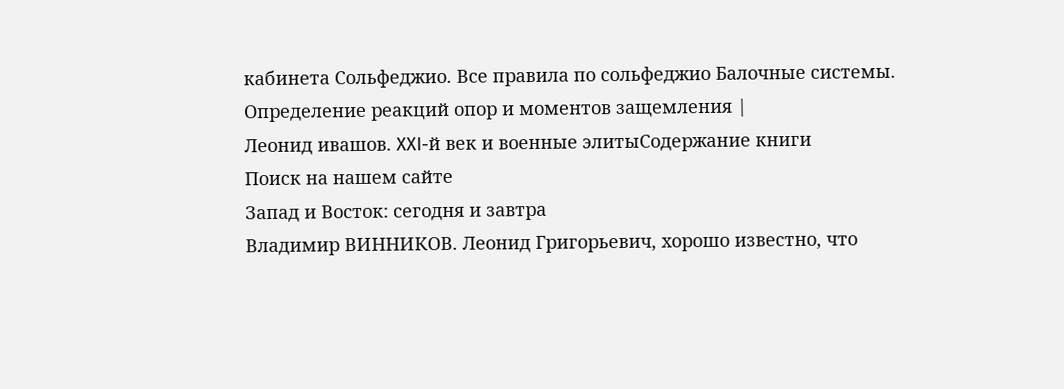кабинета Сольфеджио. Все правила по сольфеджио Балочные системы. Определение реакций опор и моментов защемления |
Леонид ивашов. XXI-й век и военные элитыСодержание книги
Поиск на нашем сайте
Запад и Восток: сегодня и завтра
Владимир ВИННИКОВ. Леонид Григорьевич, хорошо известно, что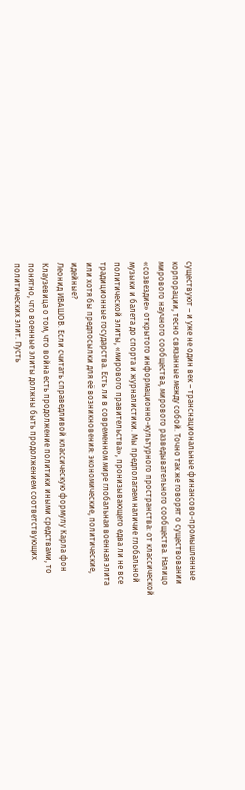существуют – и уже не один век – транснациональные финансово-промышленные корпорации, тесно связанные между собой. Точно так же говорят о существовании мирового научного сообщества, мирового разведывательного сообщества. Налицо «созвездие» открытого информационно-культурного пространства: от классической музыки и балета до спорта и журналистики. Мы предполагаем наличие глобальной политической элиты, «мирового правительства», пронизывающего едва ли не все традиционные государства. Есть ли в современном мире глобальная военная элита или хотя бы предпосылки для её возникновения: экономические, политические, идейные?
Леонид ИВАШОВ. Если считать справедливой классическую формулу Карла фон Клаузевица о том, что война есть продолжение политики иными средствами, то понятно, что военные элиты должны быть продолжением соответствующих политических элит. Пусть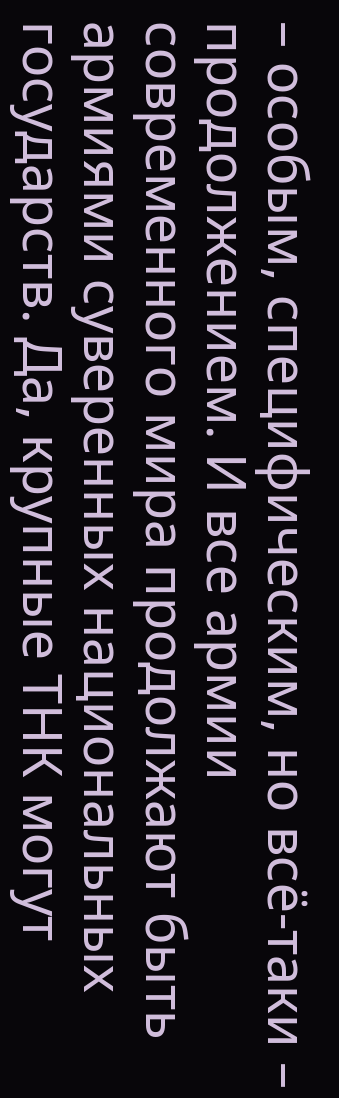– особым, специфическим, но всё-таки – продолжением. И все армии современного мира продолжают быть армиями суверенных национальных государств. Да, крупные ТНК могут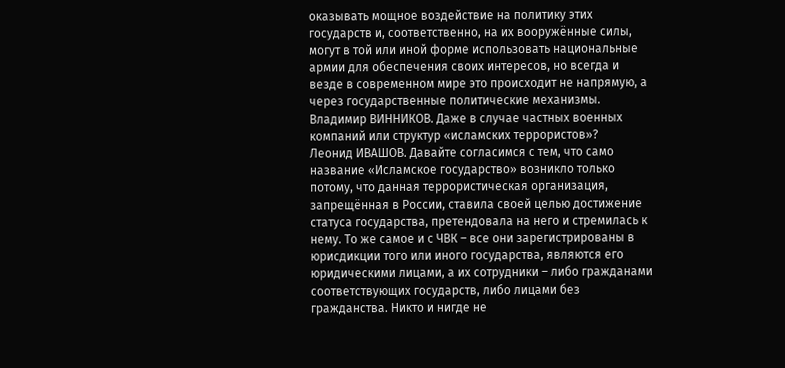оказывать мощное воздействие на политику этих государств и, соответственно, на их вооружённые силы, могут в той или иной форме использовать национальные армии для обеспечения своих интересов, но всегда и везде в современном мире это происходит не напрямую, а через государственные политические механизмы.
Владимир ВИННИКОВ. Даже в случае частных военных компаний или структур «исламских террористов»?
Леонид ИВАШОВ. Давайте согласимся с тем, что само название «Исламское государство» возникло только потому, что данная террористическая организация, запрещённая в России, ставила своей целью достижение статуса государства, претендовала на него и стремилась к нему. То же самое и с ЧВК – все они зарегистрированы в юрисдикции того или иного государства, являются его юридическими лицами, а их сотрудники – либо гражданами соответствующих государств, либо лицами без гражданства. Никто и нигде не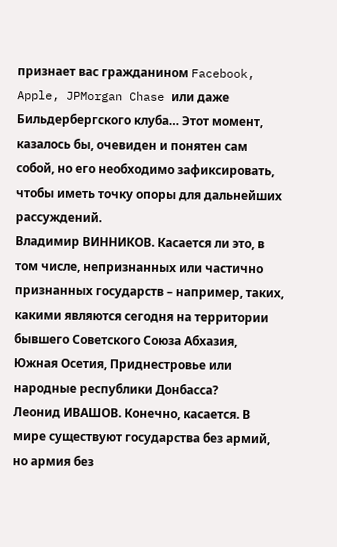признает вас гражданином Facebook, Apple, JPMorgan Chase или даже Бильдербергского клуба… Этот момент, казалось бы, очевиден и понятен сам собой, но его необходимо зафиксировать, чтобы иметь точку опоры для дальнейших рассуждений.
Владимир ВИННИКОВ. Касается ли это, в том числе, непризнанных или частично признанных государств – например, таких, какими являются сегодня на территории бывшего Советского Союза Абхазия, Южная Осетия, Приднестровье или народные республики Донбасса?
Леонид ИВАШОВ. Конечно, касается. В мире существуют государства без армий, но армия без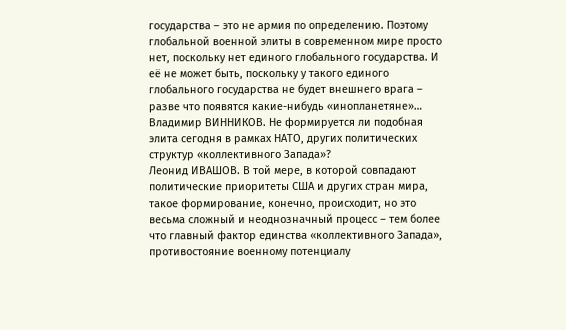государства – это не армия по определению. Поэтому глобальной военной элиты в современном мире просто нет, поскольку нет единого глобального государства. И её не может быть, поскольку у такого единого глобального государства не будет внешнего врага – разве что появятся какие-нибудь «инопланетяне»…
Владимир ВИННИКОВ. Не формируется ли подобная элита сегодня в рамках НАТО, других политических структур «коллективного Запада»?
Леонид ИВАШОВ. В той мере, в которой совпадают политические приоритеты США и других стран мира, такое формирование, конечно, происходит, но это весьма сложный и неоднозначный процесс – тем более что главный фактор единства «коллективного Запада», противостояние военному потенциалу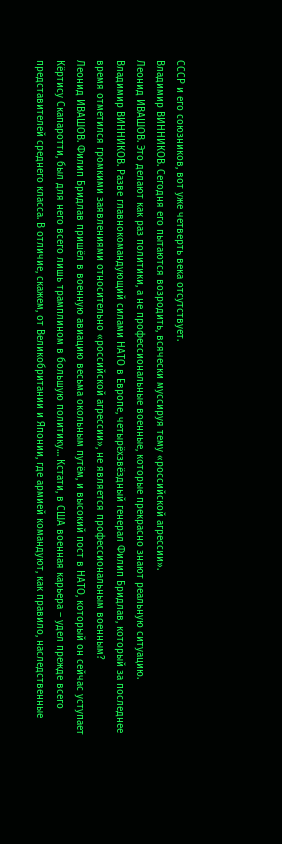СССР и его союзников, вот уже четверть века отсутствует.
Владимир ВИННИКОВ. Сегодня его пытаются возродить, всячески муссируя тему «российской агрессии».
Леонид ИВАШОВ. Это делают как раз политики, а не профессиональные военные, которые прекрасно знают реальную ситуацию.
Владимир ВИННИКОВ. Разве главнокомандующий силами НАТО в Европе, четырёхзвёздный генерал Филип Бридлав, который за последнее время отметился громкими заявлениями относительно «российской агрессии», не является профессиональным военным?
Леонид ИВАШОВ. Филип Бридлав пришёл в военную авиацию весьма окольным путём, и высокий пост в НАТО, который он сейчас уступает Кёртису Скапаротти, был для него всего лишь трамплином в большую политику… Кстати, в США военная карьера – удел прежде всего представителей среднего класса. В отличие, скажем, от Великобритании и Японии, где армией командуют, как правило, наследственные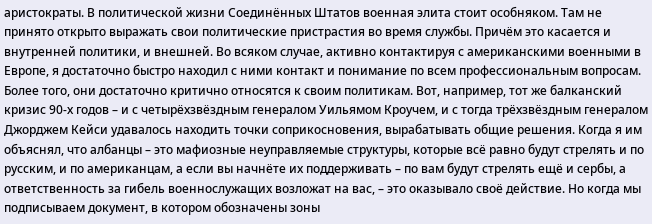аристократы. В политической жизни Соединённых Штатов военная элита стоит особняком. Там не принято открыто выражать свои политические пристрастия во время службы. Причём это касается и внутренней политики, и внешней. Во всяком случае, активно контактируя с американскими военными в Европе, я достаточно быстро находил с ними контакт и понимание по всем профессиональным вопросам. Более того, они достаточно критично относятся к своим политикам. Вот, например, тот же балканский кризис 90-х годов – и с четырёхзвёздным генералом Уильямом Кроучем, и с тогда трёхзвёздным генералом Джорджем Кейси удавалось находить точки соприкосновения, вырабатывать общие решения. Когда я им объяснял, что албанцы – это мафиозные неуправляемые структуры, которые всё равно будут стрелять и по русским, и по американцам, а если вы начнёте их поддерживать – по вам будут стрелять ещё и сербы, а ответственность за гибель военнослужащих возложат на вас, – это оказывало своё действие. Но когда мы подписываем документ, в котором обозначены зоны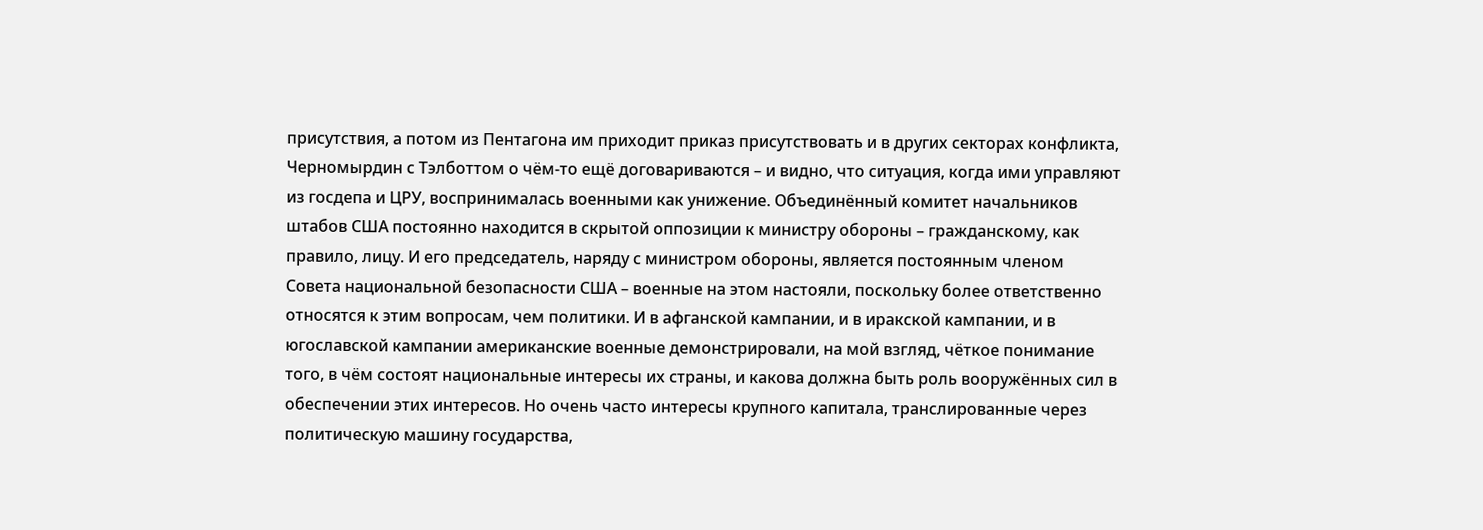присутствия, а потом из Пентагона им приходит приказ присутствовать и в других секторах конфликта, Черномырдин с Тэлботтом о чём-то ещё договариваются – и видно, что ситуация, когда ими управляют из госдепа и ЦРУ, воспринималась военными как унижение. Объединённый комитет начальников штабов США постоянно находится в скрытой оппозиции к министру обороны – гражданскому, как правило, лицу. И его председатель, наряду с министром обороны, является постоянным членом Совета национальной безопасности США – военные на этом настояли, поскольку более ответственно относятся к этим вопросам, чем политики. И в афганской кампании, и в иракской кампании, и в югославской кампании американские военные демонстрировали, на мой взгляд, чёткое понимание того, в чём состоят национальные интересы их страны, и какова должна быть роль вооружённых сил в обеспечении этих интересов. Но очень часто интересы крупного капитала, транслированные через политическую машину государства,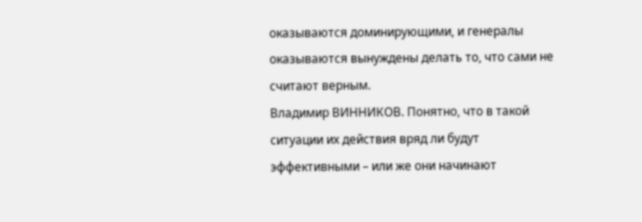оказываются доминирующими, и генералы оказываются вынуждены делать то, что сами не считают верным.
Владимир ВИННИКОВ. Понятно, что в такой ситуации их действия вряд ли будут эффективными – или же они начинают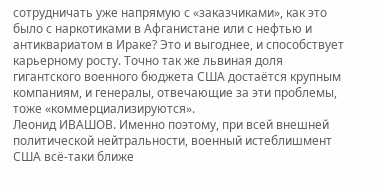сотрудничать уже напрямую с «заказчиками», как это было с наркотиками в Афганистане или с нефтью и антиквариатом в Ираке? Это и выгоднее, и способствует карьерному росту. Точно так же львиная доля гигантского военного бюджета США достаётся крупным компаниям, и генералы, отвечающие за эти проблемы, тоже «коммерциализируются».
Леонид ИВАШОВ. Именно поэтому, при всей внешней политической нейтральности, военный истеблишмент США всё-таки ближе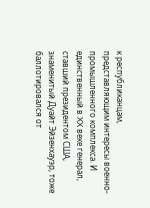к республиканцам, представляющим интересы военно-промышленного комплекса. И единственный в XX веке генерал, ставший президентом США, знаменитый Дуайт Эйзенхауэр, тоже баллотировался от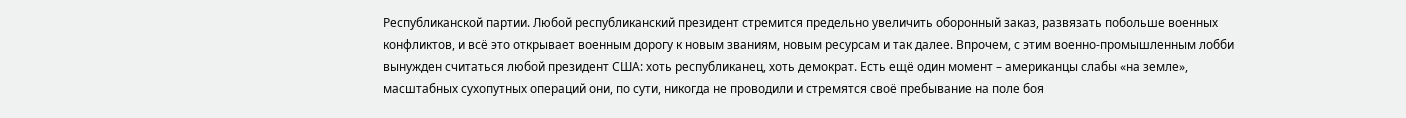Республиканской партии. Любой республиканский президент стремится предельно увеличить оборонный заказ, развязать побольше военных конфликтов, и всё это открывает военным дорогу к новым званиям, новым ресурсам и так далее. Впрочем, с этим военно-промышленным лобби вынужден считаться любой президент США: хоть республиканец, хоть демократ. Есть ещё один момент – американцы слабы «на земле», масштабных сухопутных операций они, по сути, никогда не проводили и стремятся своё пребывание на поле боя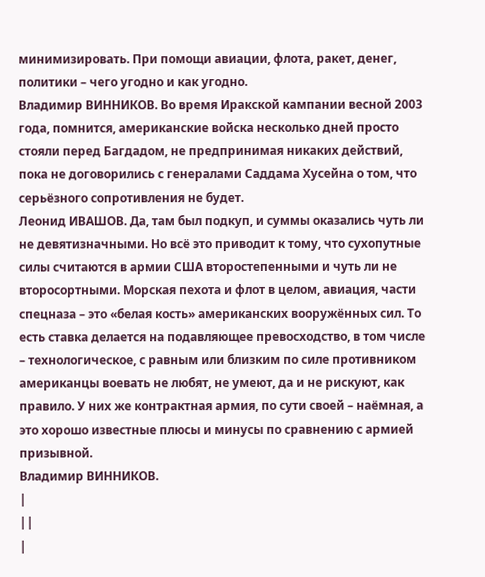минимизировать. При помощи авиации, флота, ракет, денег, политики – чего угодно и как угодно.
Владимир ВИННИКОВ. Во время Иракской кампании весной 2003 года, помнится, американские войска несколько дней просто стояли перед Багдадом, не предпринимая никаких действий, пока не договорились с генералами Саддама Хусейна о том, что серьёзного сопротивления не будет.
Леонид ИВАШОВ. Да, там был подкуп, и суммы оказались чуть ли не девятизначными. Но всё это приводит к тому, что сухопутные силы считаются в армии США второстепенными и чуть ли не второсортными. Морская пехота и флот в целом, авиация, части спецназа – это «белая кость» американских вооружённых сил. То есть ставка делается на подавляющее превосходство, в том числе – технологическое, с равным или близким по силе противником американцы воевать не любят, не умеют, да и не рискуют, как правило. У них же контрактная армия, по сути своей – наёмная, а это хорошо известные плюсы и минусы по сравнению с армией призывной.
Владимир ВИННИКОВ.
|
||
|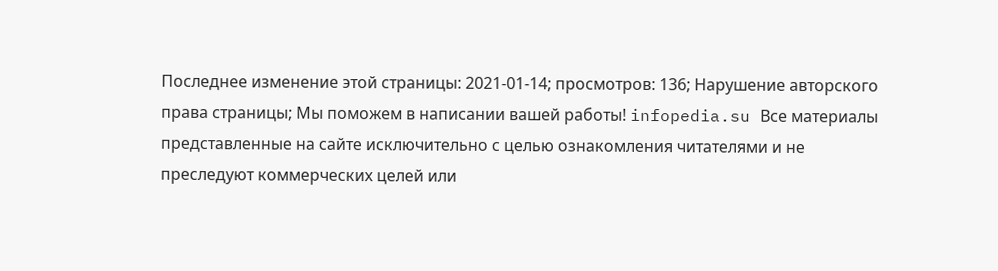Последнее изменение этой страницы: 2021-01-14; просмотров: 136; Нарушение авторского права страницы; Мы поможем в написании вашей работы! infopedia.su Все материалы представленные на сайте исключительно с целью ознакомления читателями и не преследуют коммерческих целей или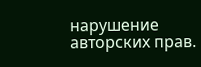нарушение авторских прав.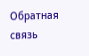Обратная связь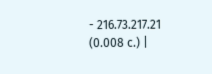- 216.73.217.21 (0.008 с.) |